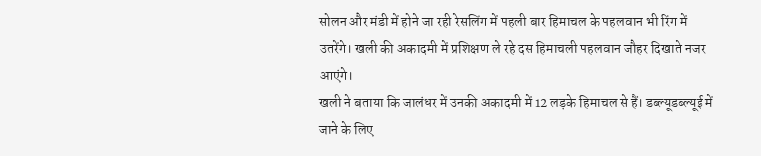सोलन और मंडी में होने जा रही रेसलिंग में पहली बार हिमाचल के पहलवान भी रिंग में उतरेंगे। खली की अकादमी में प्रशिक्षण ले रहे दस हिमाचली पहलवान जौहर दिखाते नजर आएंगे।
खली ने बताया कि जालंधर में उनकी अकादमी में 12 लड़के हिमाचल से हैं। डब्ल्यूडब्ल्यूई में जाने के लिए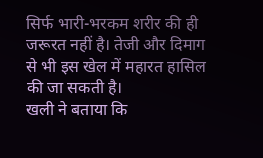सिर्फ भारी-भरकम शरीर की ही जरूरत नहीं है। तेजी और दिमाग से भी इस खेल में महारत हासिल की जा सकती है।
खली ने बताया कि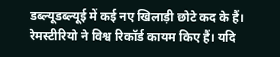डब्ल्यूडब्ल्यूई में कई नए खिलाड़ी छोटे कद के हैं। रेमस्टीरियो ने विश्व रिकॉर्ड कायम किए हैं। यदि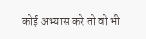कोई अभ्यास करे तो वो भी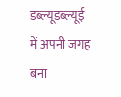डब्ल्यूडब्ल्यूई में अपनी जगह बना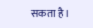सकता है।